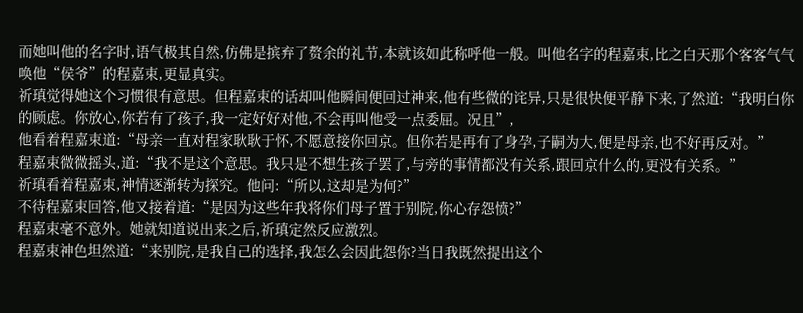而她叫他的名字时,语气极其自然,仿佛是摈弃了赘余的礼节,本就该如此称呼他一般。叫他名字的程嘉束,比之白天那个客客气气唤他“侯爷”的程嘉束,更显真实。
祈瑱觉得她这个习惯很有意思。但程嘉束的话却叫他瞬间便回过神来,他有些微的诧异,只是很快便平静下来,了然道:“我明白你的顾虑。你放心,你若有了孩子,我一定好好对他,不会再叫他受一点委屈。况且”,
他看着程嘉束道:“母亲一直对程家耿耿于怀,不愿意接你回京。但你若是再有了身孕,子嗣为大,便是母亲,也不好再反对。”
程嘉束微微摇头,道:“我不是这个意思。我只是不想生孩子罢了,与旁的事情都没有关系,跟回京什么的,更没有关系。”
祈瑱看着程嘉束,神情逐渐转为探究。他问:“所以,这却是为何?”
不待程嘉束回答,他又接着道:“是因为这些年我将你们母子置于别院,你心存怨愤?”
程嘉束毫不意外。她就知道说出来之后,祈瑱定然反应激烈。
程嘉束神色坦然道:“来别院,是我自己的选择,我怎么会因此怨你?当日我既然提出这个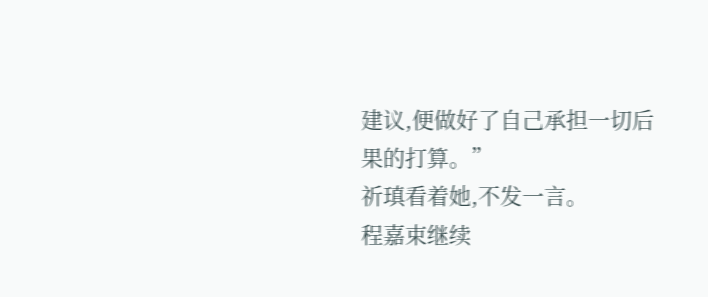建议,便做好了自己承担一切后果的打算。”
祈瑱看着她,不发一言。
程嘉束继续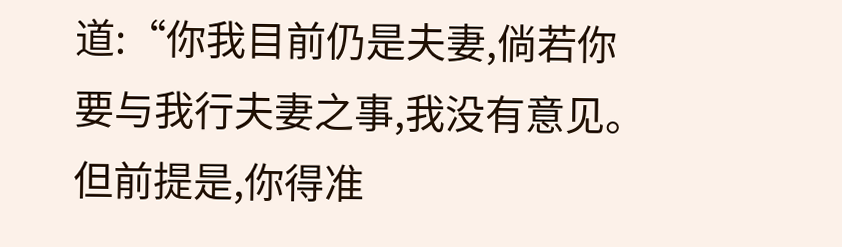道:“你我目前仍是夫妻,倘若你要与我行夫妻之事,我没有意见。但前提是,你得准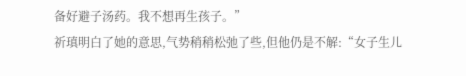备好避子汤药。我不想再生孩子。”
祈瑱明白了她的意思,气势稍稍松弛了些,但他仍是不解:“女子生儿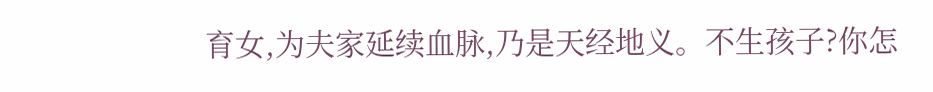育女,为夫家延续血脉,乃是天经地义。不生孩子?你怎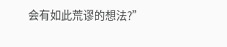会有如此荒谬的想法?”